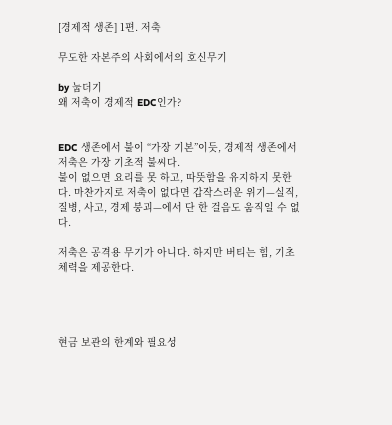[경제적 생존] 1편. 저축

무도한 자본주의 사회에서의 호신무기

by 눕더기
왜 저축이 경제적 EDC인가?


EDC 생존에서 불이 “가장 기본”이듯, 경제적 생존에서 저축은 가장 기초적 불씨다.
불이 없으면 요리를 못 하고, 따뜻함을 유지하지 못한다. 마찬가지로 저축이 없다면 갑작스러운 위기—실직, 질병, 사고, 경제 붕괴—에서 단 한 걸음도 움직일 수 없다.

저축은 공격용 무기가 아니다. 하지만 버티는 힘, 기초 체력을 제공한다.




현금 보관의 한계와 필요성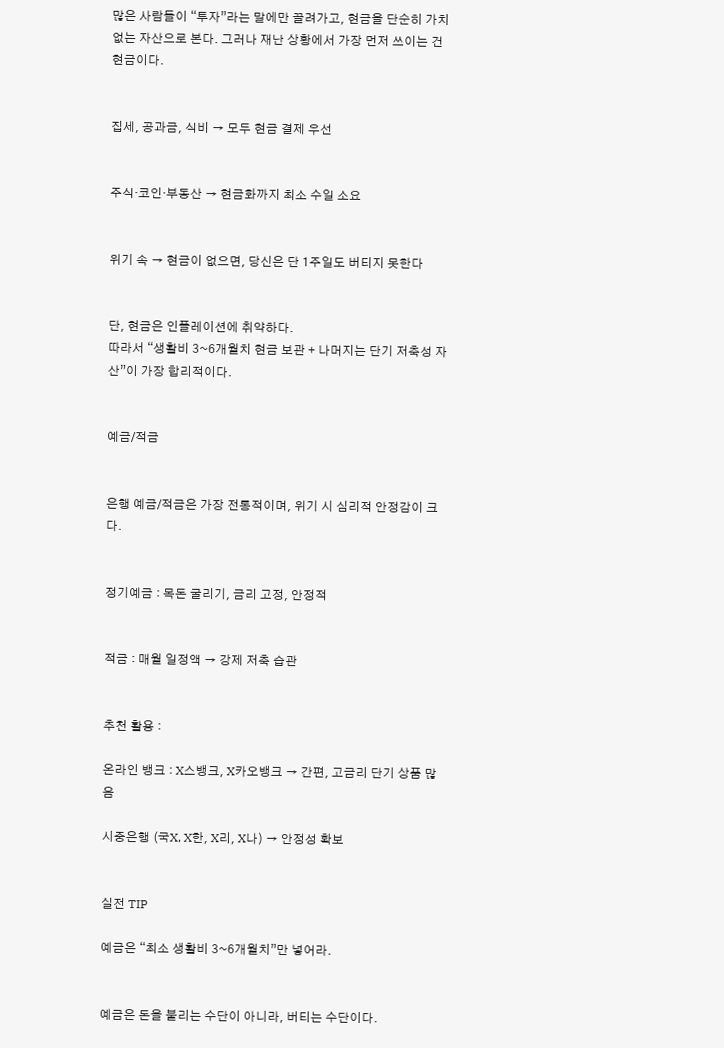많은 사람들이 “투자”라는 말에만 끌려가고, 현금을 단순히 가치 없는 자산으로 본다. 그러나 재난 상황에서 가장 먼저 쓰이는 건 현금이다.


집세, 공과금, 식비 → 모두 현금 결제 우선


주식·코인·부동산 → 현금화까지 최소 수일 소요


위기 속 → 현금이 없으면, 당신은 단 1주일도 버티지 못한다


단, 현금은 인플레이션에 취약하다.
따라서 “생활비 3~6개월치 현금 보관 + 나머지는 단기 저축성 자산”이 가장 합리적이다.


예금/적금


은행 예금/적금은 가장 전통적이며, 위기 시 심리적 안정감이 크다.


정기예금 : 목돈 굴리기, 금리 고정, 안정적


적금 : 매월 일정액 → 강제 저축 습관


추천 활용 :

온라인 뱅크 : X스뱅크, X카오뱅크 → 간편, 고금리 단기 상품 많음

시중은행 (국X, X한, X리, X나) → 안정성 확보


실전 TIP

예금은 “최소 생활비 3~6개월치”만 넣어라.


예금은 돈을 불리는 수단이 아니라, 버티는 수단이다.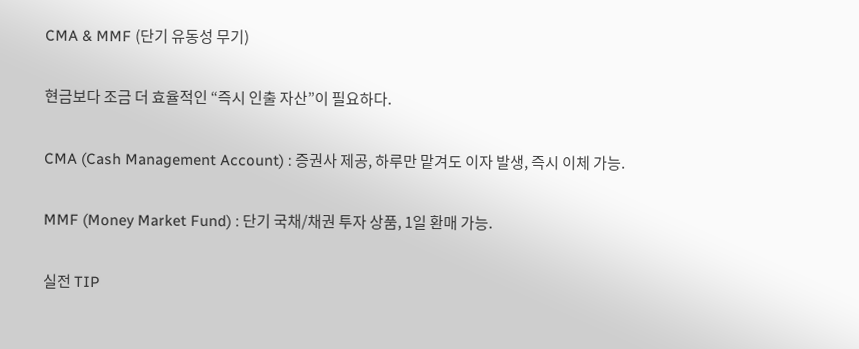CMA & MMF (단기 유동성 무기)


현금보다 조금 더 효율적인 “즉시 인출 자산”이 필요하다.


CMA (Cash Management Account) : 증권사 제공, 하루만 맡겨도 이자 발생, 즉시 이체 가능.


MMF (Money Market Fund) : 단기 국채/채권 투자 상품, 1일 환매 가능.


실전 TIP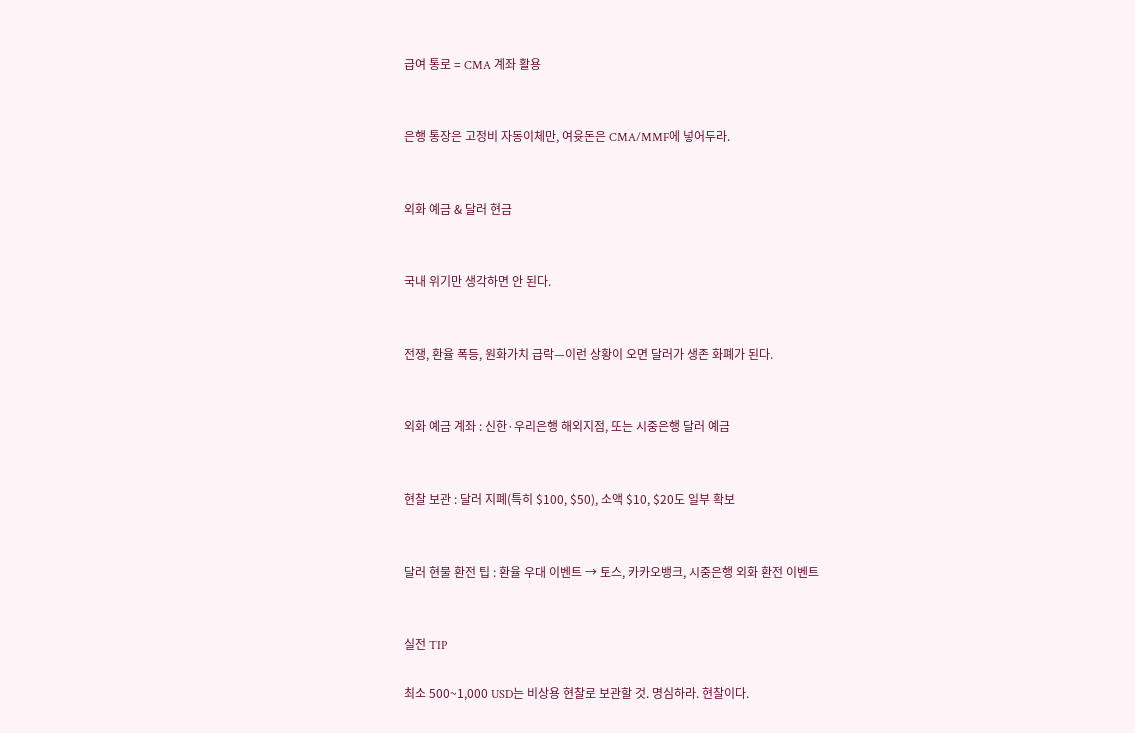급여 통로 = CMA 계좌 활용


은행 통장은 고정비 자동이체만, 여윳돈은 CMA/MMF에 넣어두라.


외화 예금 & 달러 현금


국내 위기만 생각하면 안 된다.


전쟁, 환율 폭등, 원화가치 급락—이런 상황이 오면 달러가 생존 화폐가 된다.


외화 예금 계좌 : 신한·우리은행 해외지점, 또는 시중은행 달러 예금


현찰 보관 : 달러 지폐(특히 $100, $50), 소액 $10, $20도 일부 확보


달러 현물 환전 팁 : 환율 우대 이벤트 → 토스, 카카오뱅크, 시중은행 외화 환전 이벤트


실전 TIP

최소 500~1,000 USD는 비상용 현찰로 보관할 것. 명심하라. 현찰이다.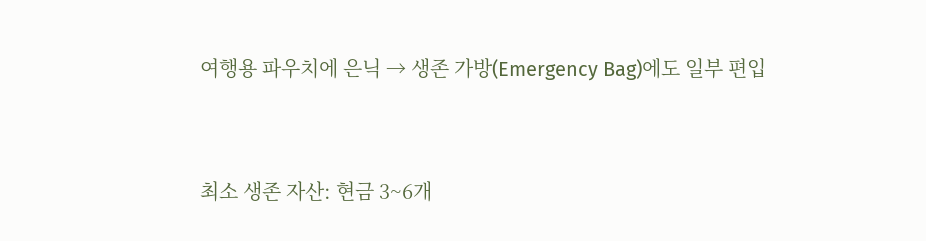여행용 파우치에 은닉 → 생존 가방(Emergency Bag)에도 일부 편입


최소 생존 자산: 현금 3~6개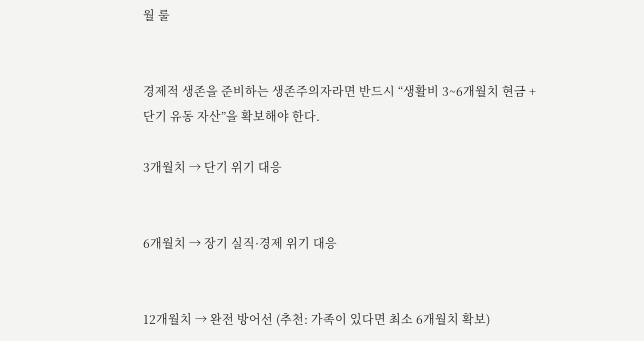월 룰


경제적 생존을 준비하는 생존주의자라면 반드시 “생활비 3~6개월치 현금 + 단기 유동 자산”을 확보해야 한다.

3개월치 → 단기 위기 대응


6개월치 → 장기 실직·경제 위기 대응


12개월치 → 완전 방어선 (추천: 가족이 있다면 최소 6개월치 확보)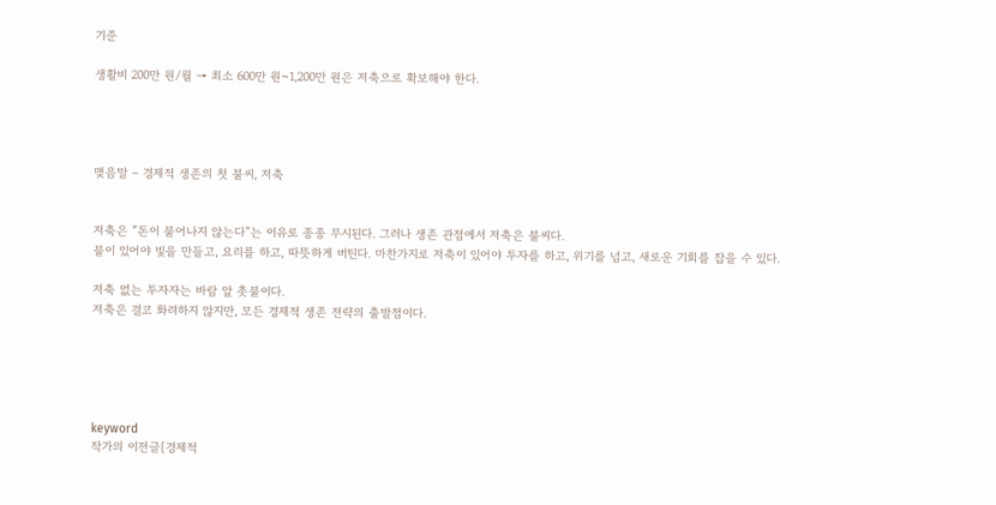기준

생활비 200만 원/월 → 최소 600만 원~1,200만 원은 저축으로 확보해야 한다.




맺음말 – 경제적 생존의 첫 불씨, 저축


저축은 “돈이 불어나지 않는다”는 이유로 종종 무시된다. 그러나 생존 관점에서 저축은 불씨다.
불이 있어야 빛을 만들고, 요리를 하고, 따뜻하게 버틴다. 마찬가지로 저축이 있어야 투자를 하고, 위기를 넘고, 새로운 기회를 잡을 수 있다.

저축 없는 투자자는 바람 앞 촛불이다.
저축은 결코 화려하지 않지만, 모든 경제적 생존 전략의 출발점이다.





keyword
작가의 이전글[경제적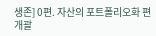생존] 0편. 자산의 포트폴리오화 편 개괄